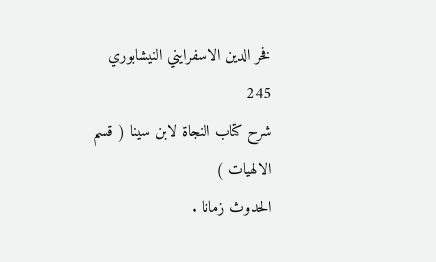فخر الدين الاسفرايني النيشابوري
245
شرح كتاب النجاة لابن سينا ( قسم الالهيات )
الحدوث زمانا .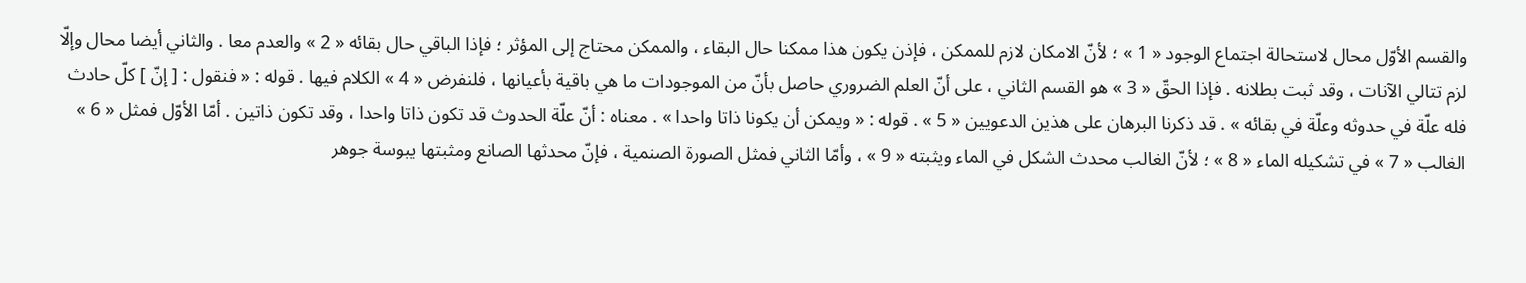والقسم الأوّل محال لاستحالة اجتماع الوجود « 1 » ؛ لأنّ الامكان لازم للممكن ، فإذن يكون هذا ممكنا حال البقاء ، والممكن محتاج إلى المؤثر ؛ فإذا الباقي حال بقائه « 2 » والعدم معا . والثاني أيضا محال وإلّا لزم تتالي الآنات ، وقد ثبت بطلانه . فإذا الحقّ « 3 » هو القسم الثاني ، على أنّ العلم الضروري حاصل بأنّ من الموجودات ما هي باقية بأعيانها ، فلنفرض « 4 » الكلام فيها . قوله : « فنقول : [ إنّ ] كلّ حادث فله علّة في حدوثه وعلّة في بقائه » . قد ذكرنا البرهان على هذين الدعويين « 5 » . قوله : « ويمكن أن يكونا ذاتا واحدا » . معناه : أنّ علّة الحدوث قد تكون ذاتا واحدا ، وقد تكون ذاتين . أمّا الأوّل فمثل « 6 » الغالب « 7 » في تشكيله الماء « 8 » ؛ لأنّ الغالب محدث الشكل في الماء ويثبته « 9 » ، وأمّا الثاني فمثل الصورة الصنمية ، فإنّ محدثها الصانع ومثبتها يبوسة جوهر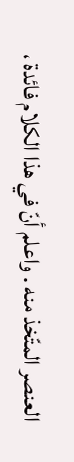العنصر المتّخذ منه . واعلم أنّ في هذا الكلام فائدة ،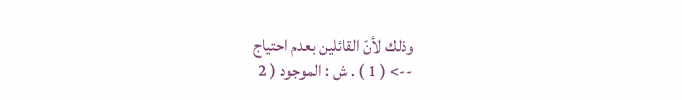وذلك لأنّ القائلين بعدم احتياج
--> ( 1 ) . ش : الموجود ( 2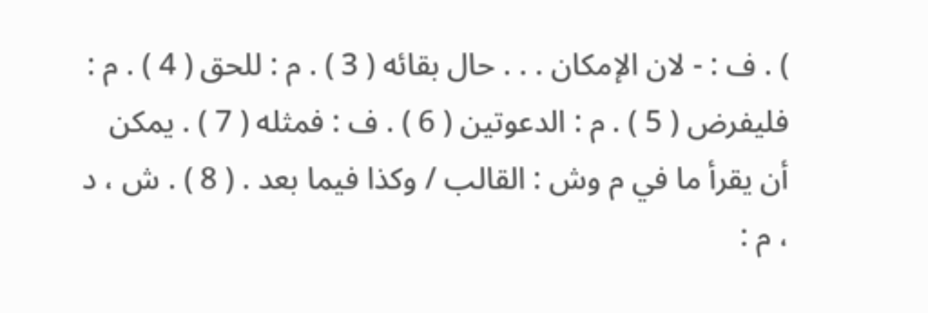) . ف : - لان الإمكان . . . حال بقائه ( 3 ) . م : للحق ( 4 ) . م : فليفرض ( 5 ) . م : الدعوتين ( 6 ) . ف : فمثله ( 7 ) . يمكن أن يقرأ ما في م وش : القالب / وكذا فيما بعد . ( 8 ) . ش ، د ، م :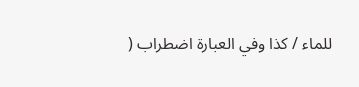للماء / كذا وفي العبارة اضطراب (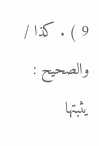9 ) . كذا / والصحيح : يثبتها